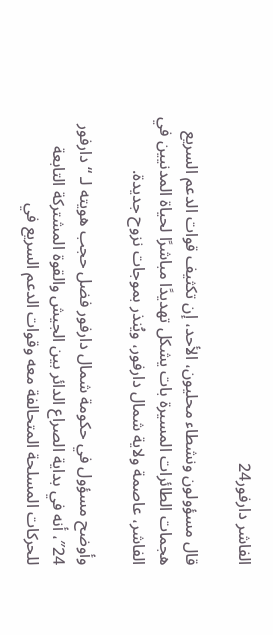الفاشر دارفور24

قال مسؤولون ونشطاء محليون، الأحد، إن تكثيف قوات الدعم السريع هجمات الطائرات المسيرة بات يشكل تهديدًا مباشرًا لحياة المدنيين في الفاشر، عاصمة ولاية شمال دارفور، ويُنذر بموجات نزوح جديدة.

وأوضح مسؤول في حكومة شمال دارفور فضل حجب هويته لـ “دارفور 24″، أنه في بداية الصراع الدائر بين الجيش والقوة المشتركة التابعة للحركات المسلحة المتحالفة معه وقوات الدعم السريع في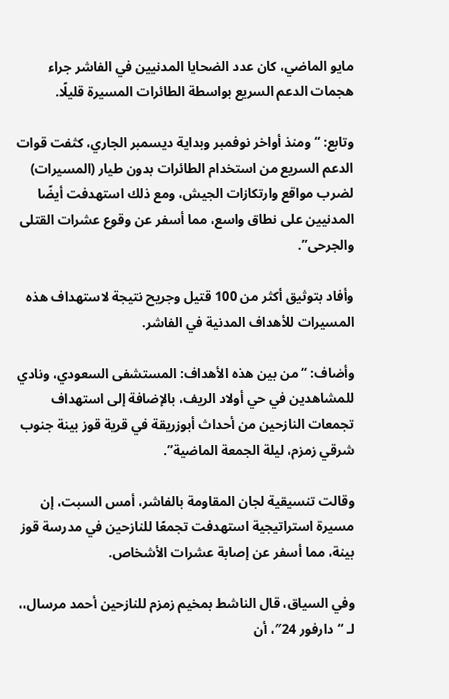مايو الماضي، كان عدد الضحايا المدنيين في الفاشر جراء هجمات الدعم السريع بواسطة الطائرات المسيرة قليلًا.

وتابع: “ومنذ أواخر نوفمبر وبداية ديسمبر الجاري، كثفت قوات الدعم السريع من استخدام الطائرات بدون طيار (المسيرات) لضرب مواقع وارتكازات الجيش، ومع ذلك استهدفت أيضًا المدنيين على نطاق واسع، مما أسفر عن وقوع عشرات القتلى والجرحى”.

وأفاد بتوثيق أكثر من 100 قتيل وجريح نتيجة لاستهداف هذه المسيرات للأهداف المدنية في الفاشر.

وأضاف: “من بين هذه الأهداف: المستشفى السعودي، ونادي للمشاهدين في حي أولاد الريف، بالإضافة إلى استهداف تجمعات النازحين من أحداث أبوزريقة في قرية قوز بينة جنوب شرقي زمزم، ليلة الجمعة الماضية”.

وقالت تنسيقية لجان المقاومة بالفاشر، أمس السبت، إن مسيرة استراتيجية استهدفت تجمعًا للنازحين في مدرسة قوز بينة، مما أسفر عن إصابة عشرات الأشخاص.

وفي السياق، قال الناشط بمخيم زمزم للنازحين أحمد مرسال،، لـ “دارفور 24″، أن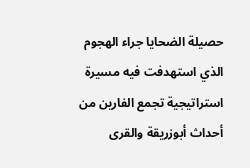حصيلة الضحايا جراء الهجوم الذي استهدفت فيه مسيرة استراتيجية تجمع الفارين من أحداث أبوزريقة والقرى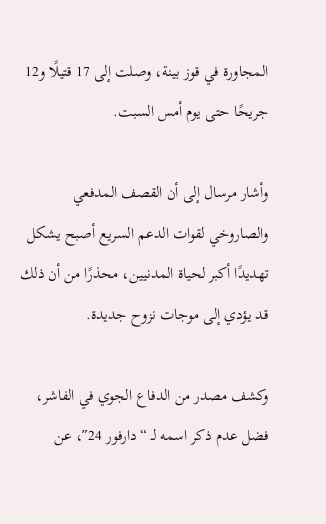المجاورة في قوز بينة، وصلت إلى 17 قتيلًا و12 جريحًا حتى يوم أمس السبت.

وأشار مرسال إلى أن القصف المدفعي والصاروخي لقوات الدعم السريع أصبح يشكل تهديدًا أكبر لحياة المدنيين، محذرًا من أن ذلك قد يؤدي إلى موجات نزوح جديدة.

وكشف مصدر من الدفاع الجوي في الفاشر، فضل عدم ذكر اسمه لـ “دارفور 24″، عن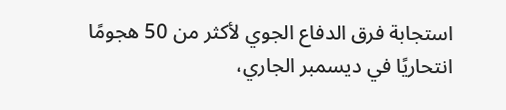استجابة فرق الدفاع الجوي لأكثر من 50 هجومًا انتحاريًا في ديسمبر الجاري،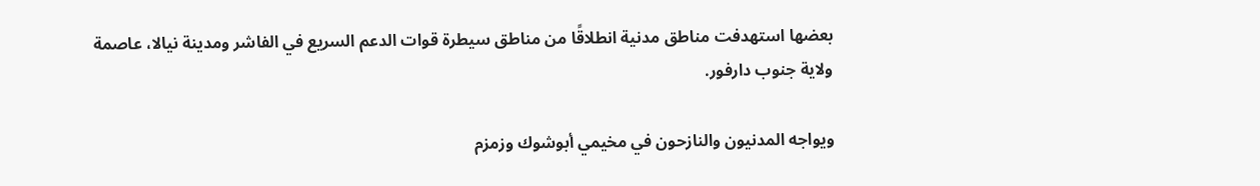بعضها استهدفت مناطق مدنية انطلاقًا من مناطق سيطرة قوات الدعم السريع في الفاشر ومدينة نيالا، عاصمة ولاية جنوب دارفور.

ويواجه المدنيون والنازحون في مخيمي أبوشوك وزمزم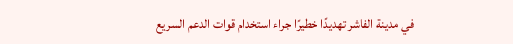في مدينة الفاشر تهديدًا خطيرًا جراء استخدام قوات الدعم السريع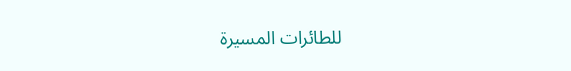للطائرات المسيرة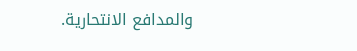والمدافع الانتحارية.